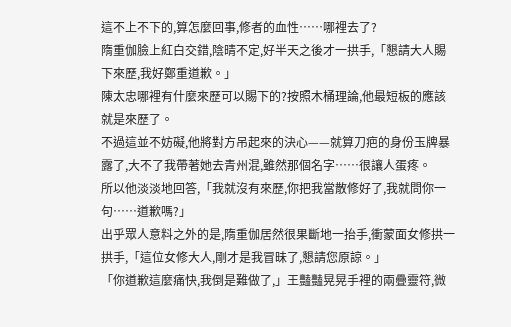這不上不下的,算怎麼回事,修者的血性……哪裡去了?
隋重伽臉上紅白交錯,陰晴不定,好半天之後才一拱手,「懇請大人賜下來歷,我好鄭重道歉。」
陳太忠哪裡有什麼來歷可以賜下的?按照木桶理論,他最短板的應該就是來歷了。
不過這並不妨礙,他將對方吊起來的決心——就算刀疤的身份玉牌暴露了,大不了我帶著她去青州混,雖然那個名字……很讓人蛋疼。
所以他淡淡地回答,「我就沒有來歷,你把我當散修好了,我就問你一句……道歉嗎?」
出乎眾人意料之外的是,隋重伽居然很果斷地一抬手,衝蒙面女修拱一拱手,「這位女修大人,剛才是我冒昧了,懇請您原諒。」
「你道歉這麼痛快,我倒是難做了,」王豔豔晃晃手裡的兩疊靈符,微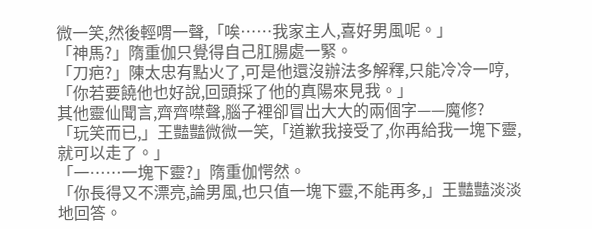微一笑,然後輕喟一聲,「唉……我家主人,喜好男風呢。」
「神馬?」隋重伽只覺得自己肛腸處一緊。
「刀疤?」陳太忠有點火了,可是他還沒辦法多解釋,只能冷冷一哼,「你若要饒他也好說,回頭採了他的真陽來見我。」
其他靈仙聞言,齊齊噤聲,腦子裡卻冒出大大的兩個字——魔修?
「玩笑而已,」王豔豔微微一笑,「道歉我接受了,你再給我一塊下靈,就可以走了。」
「一……一塊下靈?」隋重伽愕然。
「你長得又不漂亮,論男風,也只值一塊下靈,不能再多,」王豔豔淡淡地回答。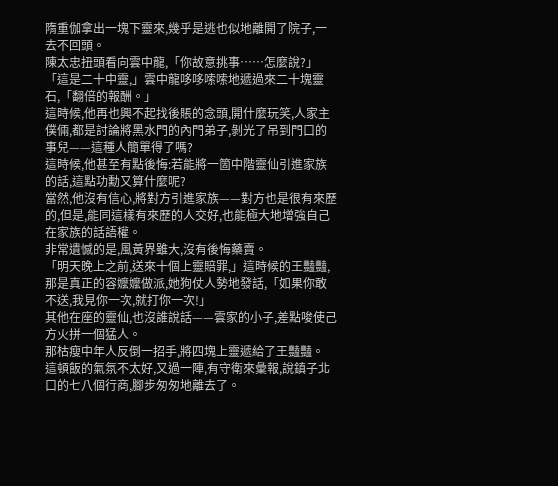隋重伽拿出一塊下靈來,幾乎是逃也似地離開了院子,一去不回頭。
陳太忠扭頭看向雲中龍,「你故意挑事……怎麼說?」
「這是二十中靈,」雲中龍哆哆嗦嗦地遞過來二十塊靈石,「翻倍的報酬。」
這時候,他再也興不起找後賬的念頭,開什麼玩笑,人家主僕倆,都是討論將黑水門的內門弟子,剝光了吊到門口的事兒——這種人簡單得了嗎?
這時候,他甚至有點後悔:若能將一箇中階靈仙引進家族的話,這點功勳又算什麼呢?
當然,他沒有信心,將對方引進家族——對方也是很有來歷的,但是,能同這樣有來歷的人交好,也能極大地增強自己在家族的話語權。
非常遺憾的是,風黃界雖大,沒有後悔藥賣。
「明天晚上之前,送來十個上靈賠罪,」這時候的王豔豔,那是真正的容嬤嬤做派,她狗仗人勢地發話,「如果你敢不送,我見你一次,就打你一次!」
其他在座的靈仙,也沒誰說話——雲家的小子,差點唆使己方火拼一個猛人。
那枯瘦中年人反倒一招手,將四塊上靈遞給了王豔豔。
這頓飯的氣氛不太好,又過一陣,有守衛來彙報,說鎮子北口的七八個行商,腳步匆匆地離去了。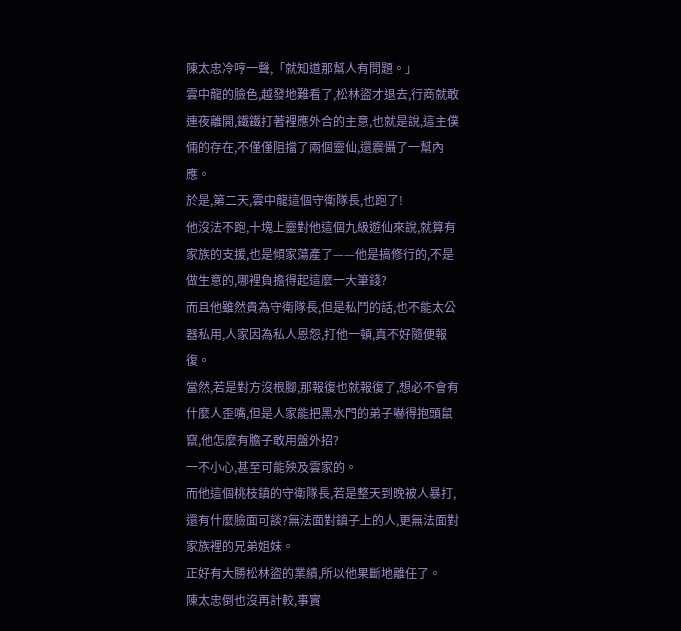陳太忠冷哼一聲,「就知道那幫人有問題。」
雲中龍的臉色,越發地難看了,松林盜才退去,行商就敢連夜離開,鐵鐵打著裡應外合的主意,也就是說,這主僕倆的存在,不僅僅阻擋了兩個靈仙,還震懾了一幫內應。
於是,第二天,雲中龍這個守衛隊長,也跑了!
他沒法不跑,十塊上靈對他這個九級遊仙來說,就算有家族的支援,也是傾家蕩產了——他是搞修行的,不是做生意的,哪裡負擔得起這麼一大筆錢?
而且他雖然貴為守衛隊長,但是私鬥的話,也不能太公器私用,人家因為私人恩怨,打他一頓,真不好隨便報復。
當然,若是對方沒根腳,那報復也就報復了,想必不會有什麼人歪嘴,但是人家能把黑水門的弟子嚇得抱頭鼠竄,他怎麼有膽子敢用盤外招?
一不小心,甚至可能殃及雲家的。
而他這個桃枝鎮的守衛隊長,若是整天到晚被人暴打,還有什麼臉面可談?無法面對鎮子上的人,更無法面對家族裡的兄弟姐妹。
正好有大勝松林盜的業績,所以他果斷地離任了。
陳太忠倒也沒再計較,事實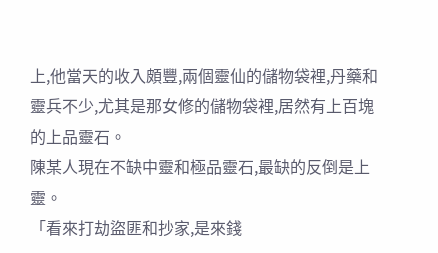上,他當天的收入頗豐,兩個靈仙的儲物袋裡,丹藥和靈兵不少,尤其是那女修的儲物袋裡,居然有上百塊的上品靈石。
陳某人現在不缺中靈和極品靈石,最缺的反倒是上靈。
「看來打劫盜匪和抄家,是來錢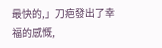最快的,」刀疤發出了幸福的感慨,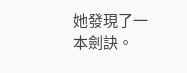她發現了一本劍訣。